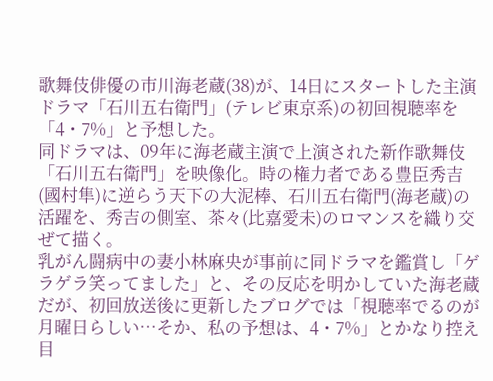歌舞伎俳優の市川海老蔵(38)が、14日にスタートした主演ドラマ「石川五右衛門」(テレビ東京系)の初回視聴率を「4・7%」と予想した。
同ドラマは、09年に海老蔵主演で上演された新作歌舞伎「石川五右衛門」を映像化。時の権力者である豊臣秀吉(國村隼)に逆らう天下の大泥棒、石川五右衛門(海老蔵)の活躍を、秀吉の側室、茶々(比嘉愛未)のロマンスを織り交ぜて描く。
乳がん闘病中の妻小林麻央が事前に同ドラマを鑑賞し「ゲラゲラ笑ってました」と、その反応を明かしていた海老蔵だが、初回放送後に更新したブログでは「視聴率でるのが月曜日らしい…そか、私の予想は、4・7%」とかなり控え目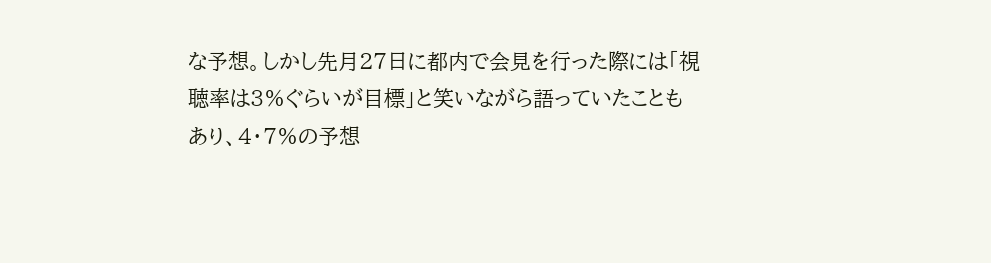な予想。しかし先月27日に都内で会見を行った際には「視聴率は3%ぐらいが目標」と笑いながら語っていたこともあり、4・7%の予想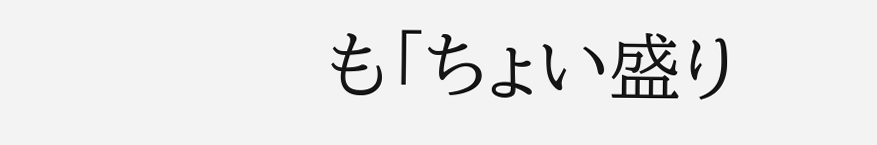も「ちょい盛り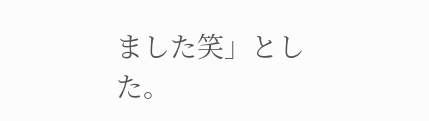ました笑」とした。